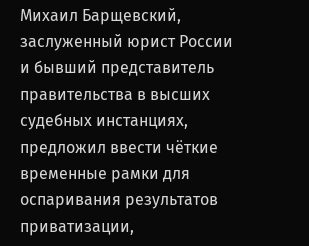Михаил Барщевский, заслуженный юрист России и бывший представитель правительства в высших судебных инстанциях, предложил ввести чёткие временные рамки для оспаривания результатов приватизации,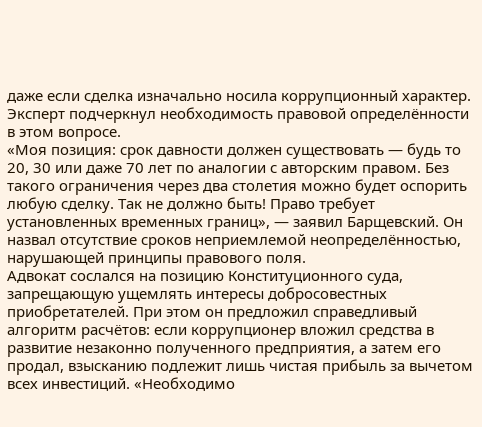даже если сделка изначально носила коррупционный характер. Эксперт подчеркнул необходимость правовой определённости в этом вопросе.
«Моя позиция: срок давности должен существовать — будь то 20, 30 или даже 70 лет по аналогии с авторским правом. Без такого ограничения через два столетия можно будет оспорить любую сделку. Так не должно быть! Право требует установленных временных границ», — заявил Барщевский. Он назвал отсутствие сроков неприемлемой неопределённостью, нарушающей принципы правового поля.
Адвокат сослался на позицию Конституционного суда, запрещающую ущемлять интересы добросовестных приобретателей. При этом он предложил справедливый алгоритм расчётов: если коррупционер вложил средства в развитие незаконно полученного предприятия, а затем его продал, взысканию подлежит лишь чистая прибыль за вычетом всех инвестиций. «Необходимо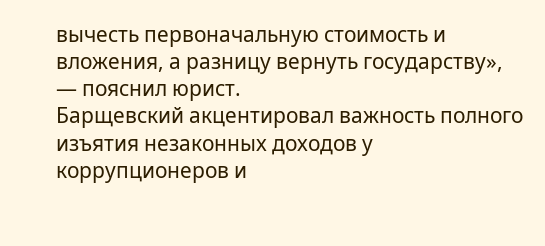вычесть первоначальную стоимость и вложения, а разницу вернуть государству», — пояснил юрист.
Барщевский акцентировал важность полного изъятия незаконных доходов у коррупционеров и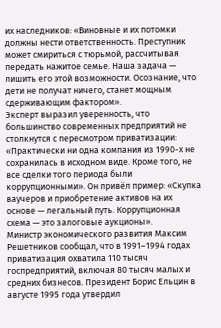их наследников: «Виновные и их потомки должны нести ответственность. Преступник может смириться с тюрьмой, рассчитывая передать нажитое семье. Наша задача — лишить его этой возможности. Осознание, что дети не получат ничего, станет мощным сдерживающим фактором».
Эксперт выразил уверенность, что большинство современных предприятий не столкнутся с пересмотром приватизации: «Практически ни одна компания из 1990-х не сохранилась в исходном виде. Кроме того, не все сделки того периода были коррупционными». Он привёл пример: «Скупка ваучеров и приобретение активов на их основе — легальный путь. Коррупционная схема — это залоговые аукционы».
Министр экономического развития Максим Решетников сообщал, что в 1991–1994 годах приватизация охватила 110 тысяч госпредприятий, включая 80 тысяч малых и средних бизнесов. Президент Борис Ельцин в августе 1995 года утвердил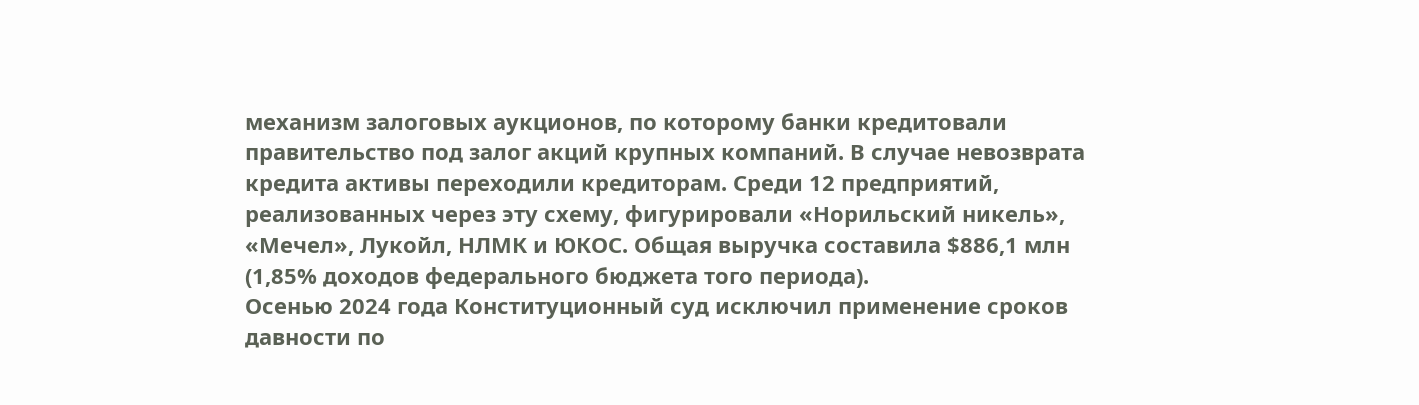механизм залоговых аукционов, по которому банки кредитовали правительство под залог акций крупных компаний. В случае невозврата кредита активы переходили кредиторам. Среди 12 предприятий, реализованных через эту схему, фигурировали «Норильский никель», «Мечел», Лукойл, НЛМК и ЮКОС. Общая выручка составила $886,1 млн (1,85% доходов федерального бюджета того периода).
Осенью 2024 года Конституционный суд исключил применение сроков давности по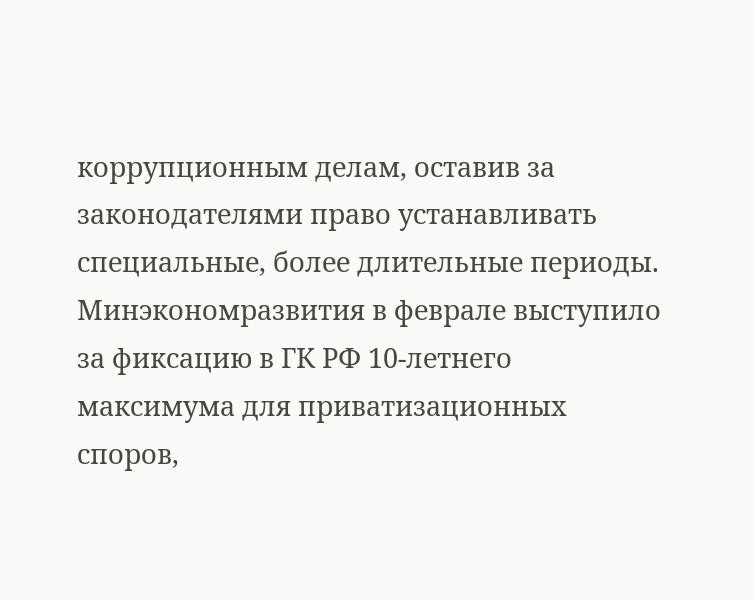коррупционным делам, оставив за законодателями право устанавливать специальные, более длительные периоды. Минэкономразвития в феврале выступило за фиксацию в ГК РФ 10-летнего максимума для приватизационных споров,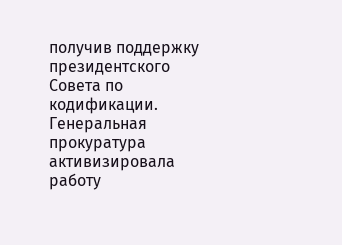получив поддержку президентского Совета по кодификации. Генеральная прокуратура активизировала работу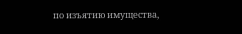по изъятию имущества,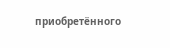приобретённого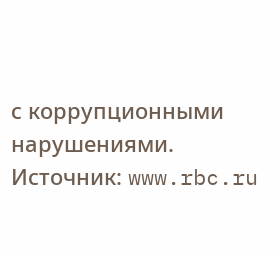с коррупционными нарушениями.
Источник: www.rbc.ru